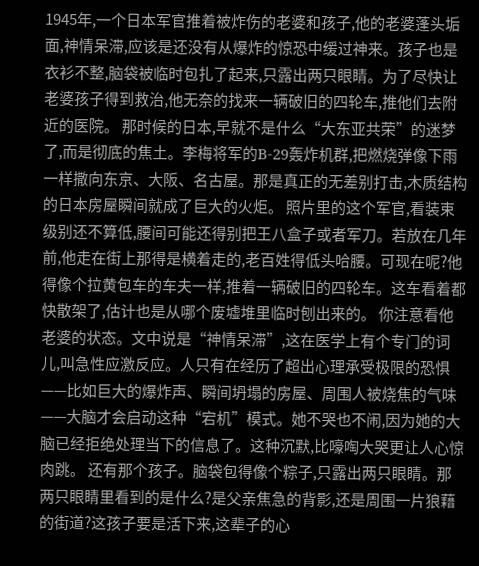1945年,一个日本军官推着被炸伤的老婆和孩子,他的老婆蓬头垢面,神情呆滞,应该是还没有从爆炸的惊恐中缓过神来。孩子也是衣衫不整,脑袋被临时包扎了起来,只露出两只眼睛。为了尽快让老婆孩子得到救治,他无奈的找来一辆破旧的四轮车,推他们去附近的医院。 那时候的日本,早就不是什么“大东亚共荣”的迷梦了,而是彻底的焦土。李梅将军的B-29轰炸机群,把燃烧弹像下雨一样撒向东京、大阪、名古屋。那是真正的无差别打击,木质结构的日本房屋瞬间就成了巨大的火炬。 照片里的这个军官,看装束级别还不算低,腰间可能还得别把王八盒子或者军刀。若放在几年前,他走在街上那得是横着走的,老百姓得低头哈腰。可现在呢?他得像个拉黄包车的车夫一样,推着一辆破旧的四轮车。这车看着都快散架了,估计也是从哪个废墟堆里临时刨出来的。 你注意看他老婆的状态。文中说是“神情呆滞”,这在医学上有个专门的词儿,叫急性应激反应。人只有在经历了超出心理承受极限的恐惧——比如巨大的爆炸声、瞬间坍塌的房屋、周围人被烧焦的气味——大脑才会启动这种“宕机”模式。她不哭也不闹,因为她的大脑已经拒绝处理当下的信息了。这种沉默,比嚎啕大哭更让人心惊肉跳。 还有那个孩子。脑袋包得像个粽子,只露出两只眼睛。那两只眼睛里看到的是什么?是父亲焦急的背影,还是周围一片狼藉的街道?这孩子要是活下来,这辈子的心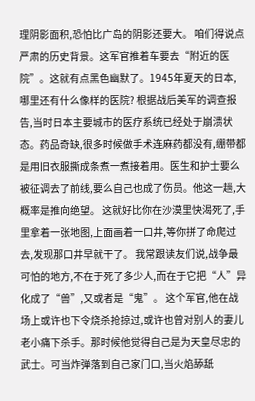理阴影面积,恐怕比广岛的阴影还要大。 咱们得说点严肃的历史背景。这军官推着车要去“附近的医院”。这就有点黑色幽默了。1945年夏天的日本,哪里还有什么像样的医院? 根据战后美军的调查报告,当时日本主要城市的医疗系统已经处于崩溃状态。药品奇缺,很多时候做手术连麻药都没有,绷带都是用旧衣服撕成条煮一煮接着用。医生和护士要么被征调去了前线,要么自己也成了伤员。他这一趟,大概率是推向绝望。 这就好比你在沙漠里快渴死了,手里拿着一张地图,上面画着一口井,等你拼了命爬过去,发现那口井早就干了。 我常跟读友们说,战争最可怕的地方,不在于死了多少人,而在于它把“人”异化成了“兽”,又或者是“鬼”。 这个军官,他在战场上或许也下令烧杀抢掠过,或许也曾对别人的妻儿老小痛下杀手。那时候他觉得自己是为天皇尽忠的武士。可当炸弹落到自己家门口,当火焰舔舐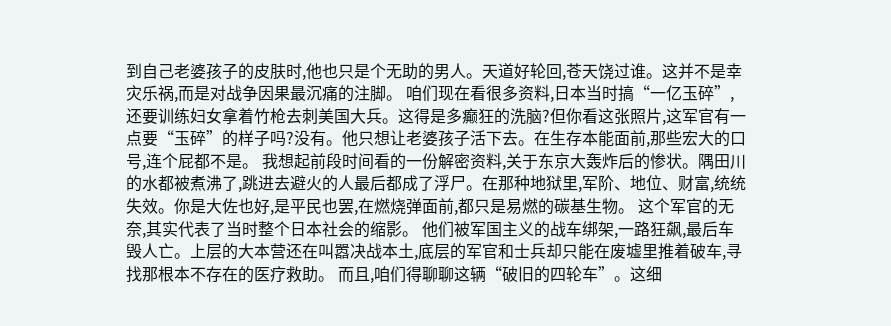到自己老婆孩子的皮肤时,他也只是个无助的男人。天道好轮回,苍天饶过谁。这并不是幸灾乐祸,而是对战争因果最沉痛的注脚。 咱们现在看很多资料,日本当时搞“一亿玉碎”,还要训练妇女拿着竹枪去刺美国大兵。这得是多癫狂的洗脑?但你看这张照片,这军官有一点要“玉碎”的样子吗?没有。他只想让老婆孩子活下去。在生存本能面前,那些宏大的口号,连个屁都不是。 我想起前段时间看的一份解密资料,关于东京大轰炸后的惨状。隅田川的水都被煮沸了,跳进去避火的人最后都成了浮尸。在那种地狱里,军阶、地位、财富,统统失效。你是大佐也好,是平民也罢,在燃烧弹面前,都只是易燃的碳基生物。 这个军官的无奈,其实代表了当时整个日本社会的缩影。 他们被军国主义的战车绑架,一路狂飙,最后车毁人亡。上层的大本营还在叫嚣决战本土,底层的军官和士兵却只能在废墟里推着破车,寻找那根本不存在的医疗救助。 而且,咱们得聊聊这辆“破旧的四轮车”。这细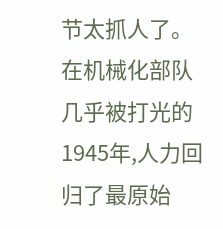节太抓人了。在机械化部队几乎被打光的1945年,人力回归了最原始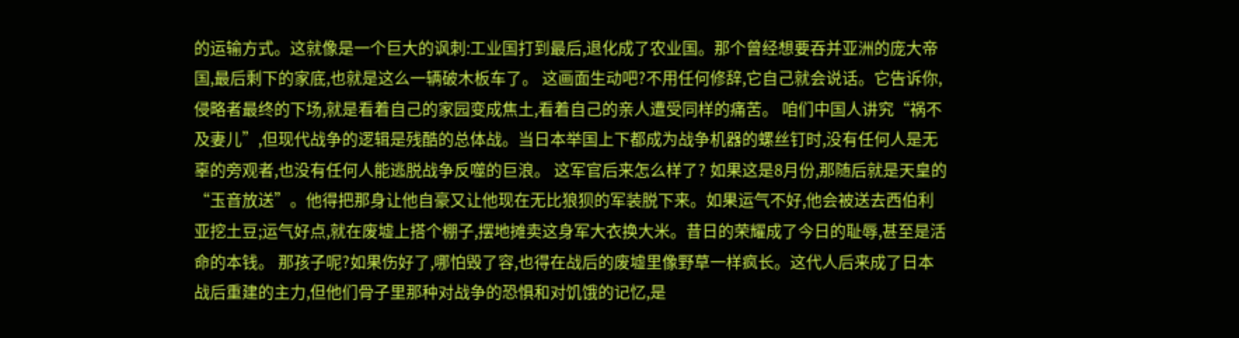的运输方式。这就像是一个巨大的讽刺:工业国打到最后,退化成了农业国。那个曾经想要吞并亚洲的庞大帝国,最后剩下的家底,也就是这么一辆破木板车了。 这画面生动吧?不用任何修辞,它自己就会说话。它告诉你,侵略者最终的下场,就是看着自己的家园变成焦土,看着自己的亲人遭受同样的痛苦。 咱们中国人讲究“祸不及妻儿”,但现代战争的逻辑是残酷的总体战。当日本举国上下都成为战争机器的螺丝钉时,没有任何人是无辜的旁观者,也没有任何人能逃脱战争反噬的巨浪。 这军官后来怎么样了? 如果这是8月份,那随后就是天皇的“玉音放送”。他得把那身让他自豪又让他现在无比狼狈的军装脱下来。如果运气不好,他会被送去西伯利亚挖土豆;运气好点,就在废墟上搭个棚子,摆地摊卖这身军大衣换大米。昔日的荣耀成了今日的耻辱,甚至是活命的本钱。 那孩子呢?如果伤好了,哪怕毁了容,也得在战后的废墟里像野草一样疯长。这代人后来成了日本战后重建的主力,但他们骨子里那种对战争的恐惧和对饥饿的记忆,是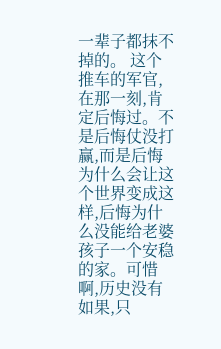一辈子都抹不掉的。 这个推车的军官,在那一刻,肯定后悔过。不是后悔仗没打赢,而是后悔为什么会让这个世界变成这样,后悔为什么没能给老婆孩子一个安稳的家。可惜啊,历史没有如果,只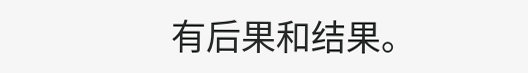有后果和结果。